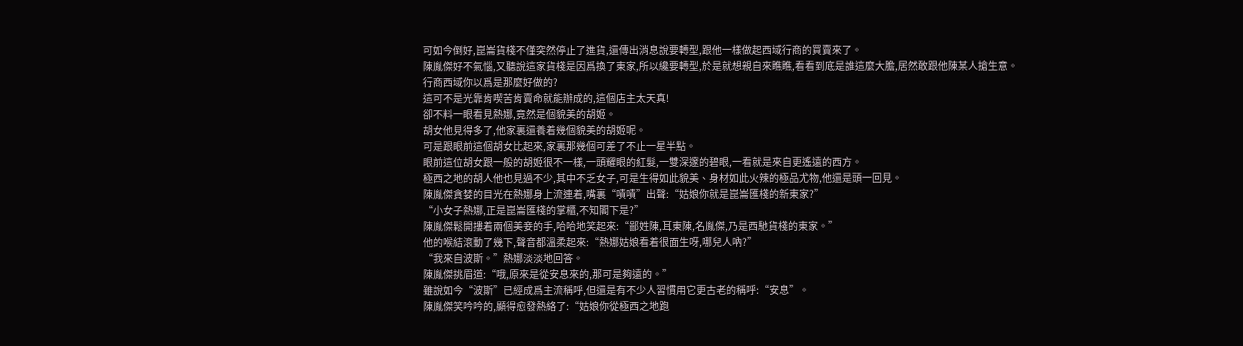可如今倒好,崑崙貨棧不僅突然停止了進貨,還傳出消息說要轉型,跟他一樣做起西域行商的買賣來了。
陳胤傑好不氣惱,又聽說這家貨棧是因爲換了東家,所以纔要轉型,於是就想親自來瞧瞧,看看到底是誰這麼大膽,居然敢跟他陳某人搶生意。
行商西域你以爲是那麼好做的?
這可不是光靠肯喫苦肯賣命就能辦成的,這個店主太天真!
卻不料一眼看見熱娜,竟然是個貌美的胡姬。
胡女他見得多了,他家裏還養着幾個貌美的胡姬呢。
可是跟眼前這個胡女比起來,家裏那幾個可差了不止一星半點。
眼前這位胡女跟一般的胡姬很不一樣,一頭耀眼的紅髮,一雙深邃的碧眼,一看就是來自更遙遠的西方。
極西之地的胡人他也見過不少,其中不乏女子,可是生得如此貌美、身材如此火辣的極品尤物,他還是頭一回見。
陳胤傑貪婪的目光在熱娜身上流連着,嘴裏“嘖嘖”出聲:“姑娘你就是崑崙匯棧的新東家?”
“小女子熱娜,正是崑崙匯棧的掌櫃,不知閣下是?”
陳胤傑鬆開摟着兩個美妾的手,哈哈地笑起來:“鄙姓陳,耳東陳,名胤傑,乃是西馳貨棧的東家。”
他的喉結滾動了幾下,聲音都溫柔起來:“熱娜姑娘看着很面生呀,哪兒人吶?”
“我來自波斯。”熱娜淡淡地回答。
陳胤傑挑眉道:“哦,原來是從安息來的,那可是夠遠的。”
雖說如今“波斯”已經成爲主流稱呼,但還是有不少人習慣用它更古老的稱呼:“安息”。
陳胤傑笑吟吟的,顯得愈發熱絡了:“姑娘你從極西之地跑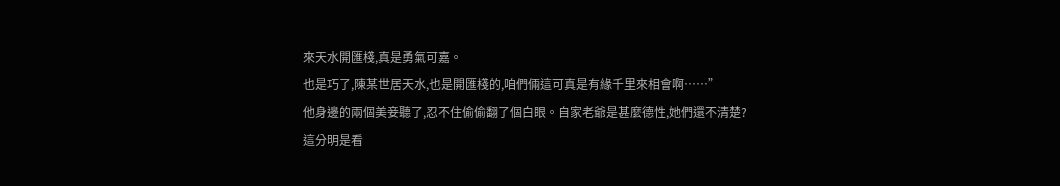來天水開匯棧,真是勇氣可嘉。
也是巧了,陳某世居天水,也是開匯棧的,咱們倆這可真是有緣千里來相會啊……”
他身邊的兩個美妾聽了,忍不住偷偷翻了個白眼。自家老爺是甚麼德性,她們還不清楚?
這分明是看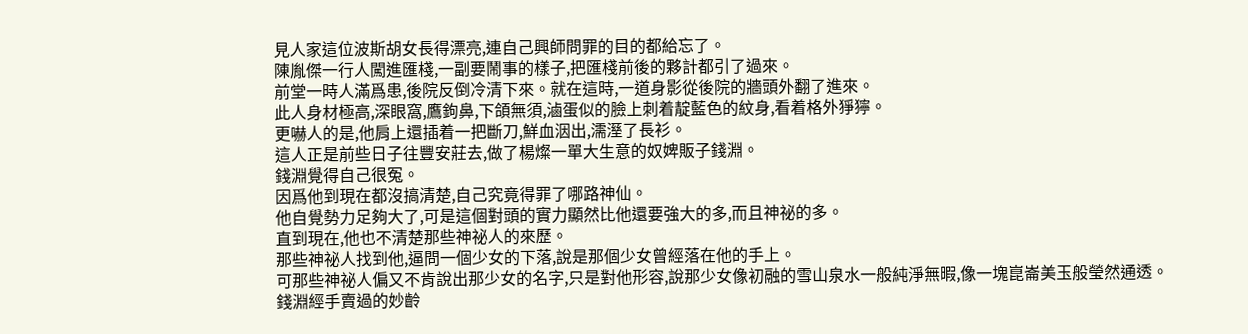見人家這位波斯胡女長得漂亮,連自己興師問罪的目的都給忘了。
陳胤傑一行人闖進匯棧,一副要鬧事的樣子,把匯棧前後的夥計都引了過來。
前堂一時人滿爲患,後院反倒冷清下來。就在這時,一道身影從後院的牆頭外翻了進來。
此人身材極高,深眼窩,鷹鉤鼻,下頜無須,滷蛋似的臉上刺着靛藍色的紋身,看着格外猙獰。
更嚇人的是,他肩上還插着一把斷刀,鮮血洇出,濡溼了長衫。
這人正是前些日子往豐安莊去,做了楊燦一單大生意的奴婢販子錢淵。
錢淵覺得自己很冤。
因爲他到現在都沒搞清楚,自己究竟得罪了哪路神仙。
他自覺勢力足夠大了,可是這個對頭的實力顯然比他還要強大的多,而且神祕的多。
直到現在,他也不清楚那些神祕人的來歷。
那些神祕人找到他,逼問一個少女的下落,說是那個少女曾經落在他的手上。
可那些神祕人偏又不肯說出那少女的名字,只是對他形容,說那少女像初融的雪山泉水一般純淨無暇,像一塊崑崙美玉般瑩然通透。
錢淵經手賣過的妙齡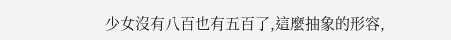少女沒有八百也有五百了,這麼抽象的形容,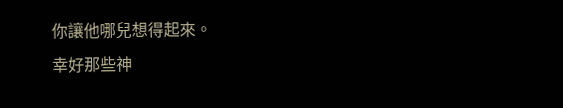你讓他哪兒想得起來。
幸好那些神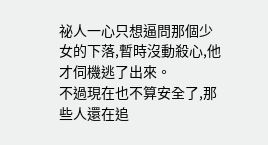祕人一心只想逼問那個少女的下落,暫時沒動殺心,他才伺機逃了出來。
不過現在也不算安全了,那些人還在追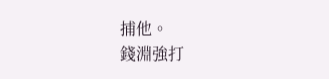捕他。
錢淵強打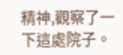精神,觀察了一下這處院子。